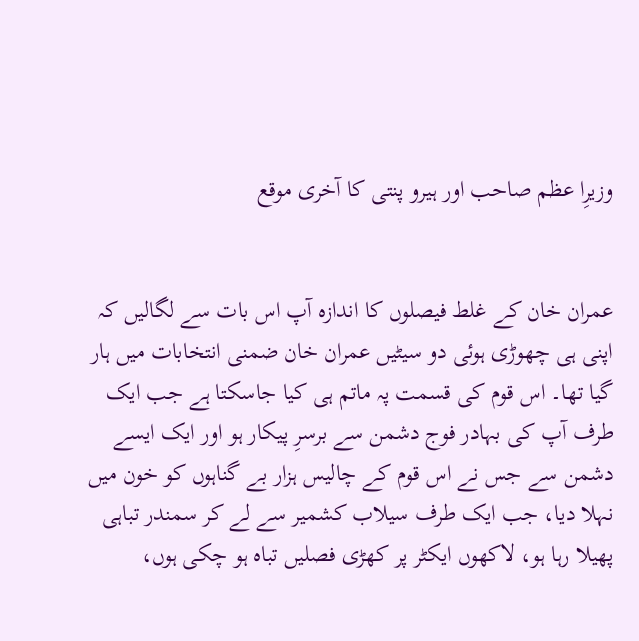وزیرِا عظم صاحب اور ہیرو پنتی کا آخری موقع


عمران خان کے غلط فیصلوں کا اندازہ آپ اس بات سے لگالیں کہ اپنی ہی چھوڑی ہوئی دو سیٹیں عمران خان ضمنی انتخابات میں ہار گیا تھا۔ اس قوم کی قسمت پہ ماتم ہی کیا جاسکتا ہے جب ایک طرف آپ کی بہادر فوج دشمن سے برسرِ پیکار ہو اور ایک ایسے دشمن سے جس نے اس قوم کے چالیس ہزار بے گناہوں کو خون میں نہلا دیا، جب ایک طرف سیلاب کشمیر سے لے کر سمندر تباہی پھیلا رہا ہو، لاکھوں ایکٹر پر کھڑی فصلیں تباہ ہو چکی ہوں،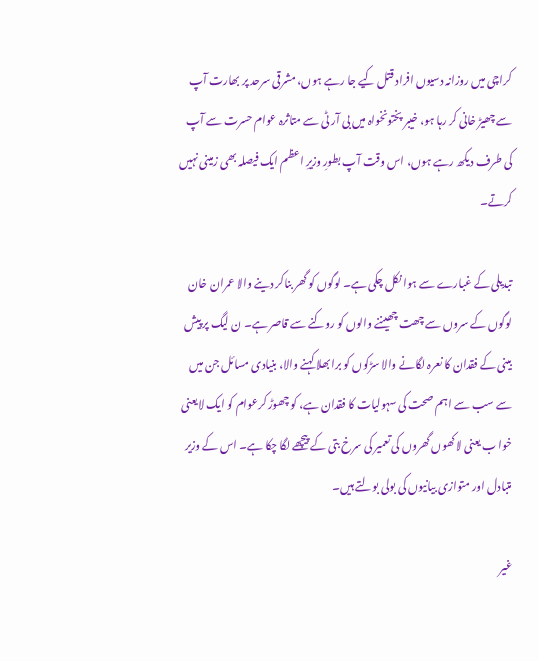کراچی میں روزانہ دسیوں افراد قتل کیے جا رہے ہوں، مشرقی سرحد پر بھارت آپ سے چھیڑ خانی کر رہا ہو، خیبر پختونخواہ میں بی آر ٹی سے متاثرہ عوام حسرت سے آپ کی طرف دیکھ رہے ہوں، اس وقت آپ بطورِ وزیرِ اعظم ایک فیصلہ بھی زمینی نہیں کرتے۔

تبدیلی کے غبارے سے ہوا نکل چکی ہے۔ لوگوں کو گھر بناکر دینے والا عمران خان لوگوں کے سروں سے چھت چھیننے والوں کو روکنے سے قاصر ہے۔ ن لیگ پر پیش بینی کے فقدان کا نعرہ لگانے والا سڑکوں کو برا بھلا کہنے والا، بنیادی مسائل جن میں سے سب سے اہم صحت کی سہولیات کا فقدان ہے، کو چھوڑ کرعوام کو ایک لایعنی خوا ب یعنی لاکھوں گھروں کی تعمیر کی سرخ بتی کے پیچھے لگا چکا ہے۔ اس کے وزیر متبادل اور متوازی بیانیوں کی بولی بولتے ہیں۔

غیر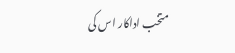متخب اداکار اس کی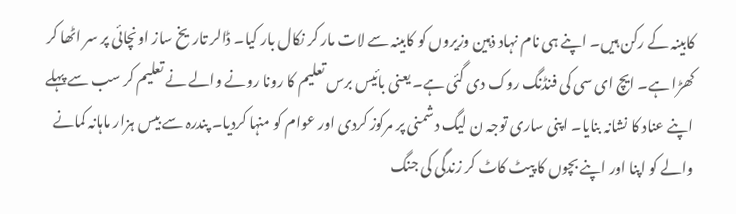کابینہ کے رکن ہیں۔ اپنے ہی نام نہاد ذہین وزیروں کو کابینہ سے لات مار کر نکال بار کیا۔ ڈالر تاریخ ساز اونچائی پر سر اٹھا کر کھڑا ہے۔ ایچ ای سی کی فنڈنگ روک دی گئی ہے۔ یعنی بائیس برس تعلیم کا رونا رونے والے نے تعلیم کر سب سے پہلے اپنے عناد کا نشانہ بنایا۔ اپنی ساری توجہ ن لیگ دشمنی پر مرکوز کردی اور عوام کو منہا کردیا۔ پندرہ سے بیس ہزار ماہانہ کمانے والے کو اپنا اور اپنے بچوں کا پیٹ کاٹ کر زندگی کی جنگ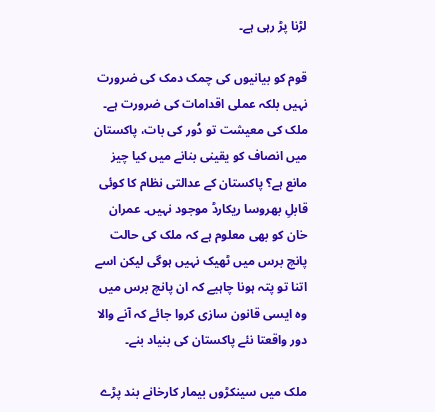لڑنا پڑ رہی ہے۔

قوم کو بیانیوں کی چمک دمک کی ضرورت نہیں بلکہ عملی اقدامات کی ضرورت ہے۔ ملک کی معیشت تو دُور کی بات، پاکستان میں انصاف کو یقینی بنانے میں کیا چیز مانع ہے؟ پاکستان کے عدالتی نظام کا کوئی قابلِ بھروسا ریکارڈ موجود نہیں۔ عمران خان کو بھی معلوم ہے کہ ملک کی حالت پانچ برس میں ٹھیک نہیں ہوگی لیکن اسے اتنا تو پتہ ہونا چاہیے کہ ان پانچ برس میں وہ ایسی قانون سازی کروا جائے کہ آنے والا دور واقعتا نئے پاکستان کی بنیاد بنے۔

ملک میں سینکڑوں بیمار کارخانے بند پڑے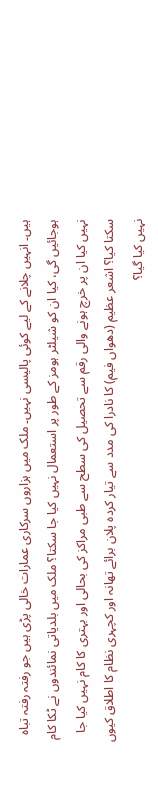ہیں۔ انہیں چلانے کے لیے کوئی پالیسی نہیں۔ ملک میں ہزاروں سرکاری عمارات خالی پڑی ہیں جو رفتہ رفتہ تباہ ہوجائیں گی، کیا ان کو شیلٹر ہومز کے طور پر استعمال نہیں کیا جا سکتا؟ ملک میں بلدیاتی نمائندوں نے ٹکا کام نہیں کیا ان پر خرچ ہونے والی رقم سے تحصیل کی سطح سے طبی مراکز کی بحالی اور بہتری کا کام نہیں کیا جا سکتا کیا؟ اشعر عظیم (دھواں فیم) کا نادرا کی مدد سے تیار کردہ پلان برائے تھانہ اور کچہری نظام کا اطلاق کیوں نہیں کیا گیا؟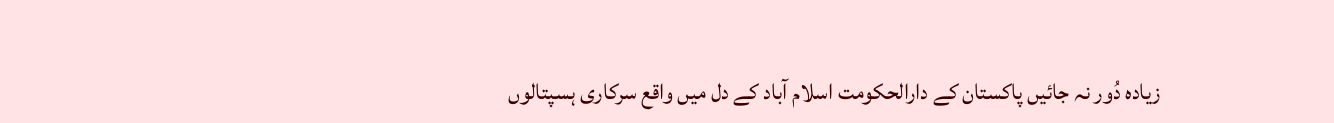زیادہ دُور نہ جائیں پاکستان کے دارالحکومت اسلام آباد کے دل میں واقع سرکاری ہسپتالوں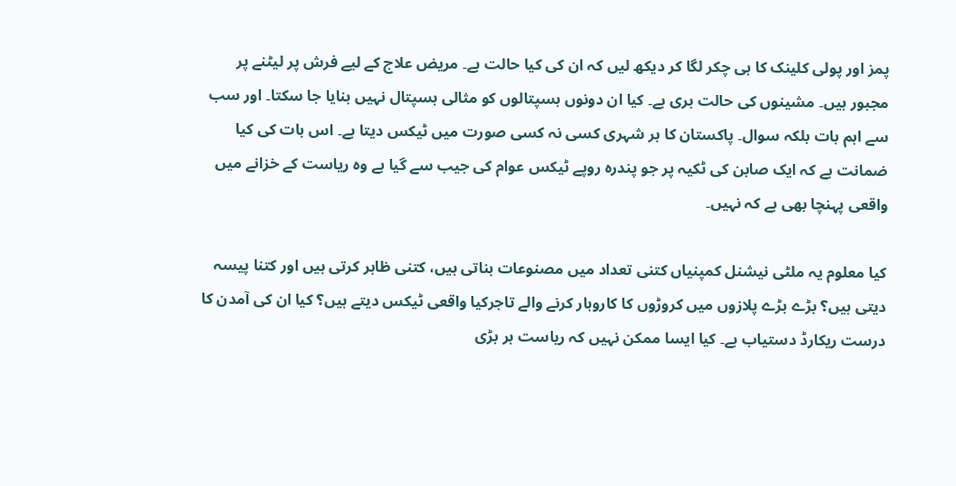پمز اور پولی کلینک کا ہی چکر لگا کر دیکھ لیں کہ ان کی کیا حالت ہے۔ مریض علاج کے لیے فرش پر لیٹنے پر مجبور ہیں۔ مشینوں کی حالت بری ہے۔ کیا ان دونوں ہسپتالوں کو مثالی ہسپتال نہیں بنایا جا سکتا۔ اور سب سے اہم بات بلکہ سوال۔ پاکستان کا ہر شہری کسی نہ کسی صورت میں ٹیکس دیتا ہے۔ اس بات کی کیا ضمانت ہے کہ ایک صابن کی ٹکیہ پر جو پندرہ روپے ٹیکس عوام کی جیب سے گیا ہے وہ ریاست کے خزانے میں واقعی پہنچا بھی ہے کہ نہیں۔

کیا معلوم یہ ملٹی نیشنل کمپنیاں کتنی تعداد میں مصنوعات بناتی ہیں، کتنی ظاہر کرتی ہیں اور کتنا پیسہ دیتی ہیں؟ بڑے بڑے پلازوں میں کروڑوں کا کاروبار کرنے والے تاجرکیا واقعی ٹیکس دیتے ہیں؟ کیا ان کی آمدن کا درست ریکارڈ دستیاب ہے۔ کیا ایسا ممکن نہیں کہ ریاست ہر بڑی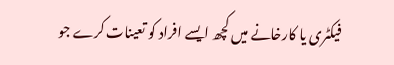فیکٹری یا کارخانے میں کچھ ایسے افراد کو تعینات کرے جو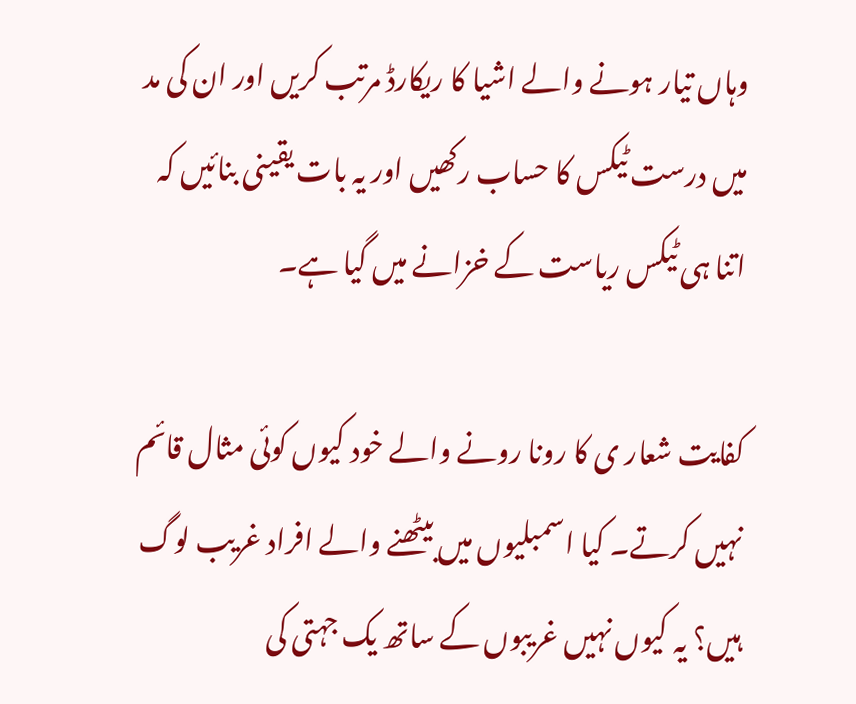وہاں تیار ہونے والے اشیا کا ریکارڈ مرتب کریں اور ان کی مد میں درست ٹیکس کا حساب رکھیں اور یہ بات یقینی بنائیں کہ اتنا ہی ٹیکس ریاست کے خزانے میں گیا ہے۔

کفایت شعار ی کا رونا رونے والے خود کیوں کوئی مثال قائم نہیں کرتے۔ کیا اسمبلیوں میں بیٹھنے والے افراد غریب لوگ ہیں؟ یہ کیوں نہیں غریبوں کے ساتھ یک جہتی کی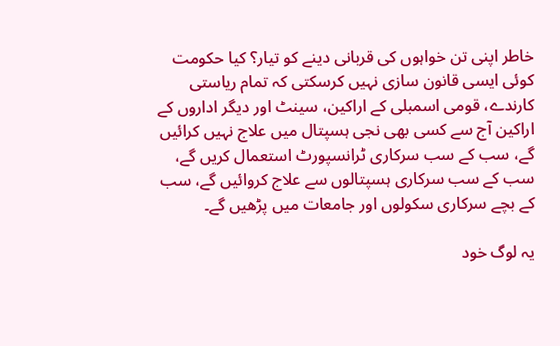خاطر اپنی تن خواہوں کی قربانی دینے کو تیار؟ کیا حکومت کوئی ایسی قانون سازی نہیں کرسکتی کہ تمام ریاستی کارندے، قومی اسمبلی کے اراکین، سینٹ اور دیگر اداروں کے اراکین آج سے کسی بھی نجی ہسپتال میں علاج نہیں کرائیں گے، سب کے سب سرکاری ٹرانسپورٹ استعمال کریں گے، سب کے سب سرکاری ہسپتالوں سے علاج کروائیں گے، سب کے بچے سرکاری سکولوں اور جامعات میں پڑھیں گے۔

یہ لوگ خود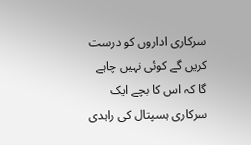سرکاری اداروں کو درست کریں گے کوئی نہیں چاہے گا کہ اس کا بچے ایک سرکاری ہسپتال کی راہدی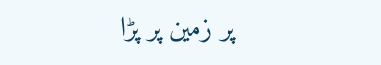پر زمین پر پڑا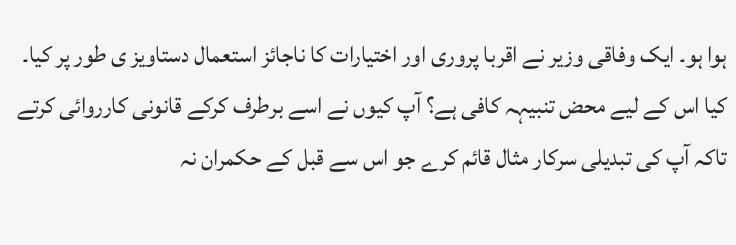ہوا ہو۔ ایک وفاقی وزیر نے اقربا پروری اور اختیارات کا ناجائز استعمال دستاویز ی طور پر کیا۔ کیا اس کے لیے محض تنبیہہ کافی ہے؟ آپ کیوں نے اسے برطرف کرکے قانونی کارروائی کرتے تاکہ آپ کی تبدیلی سرکار مثال قائم کرے جو اس سے قبل کے حکمران نہ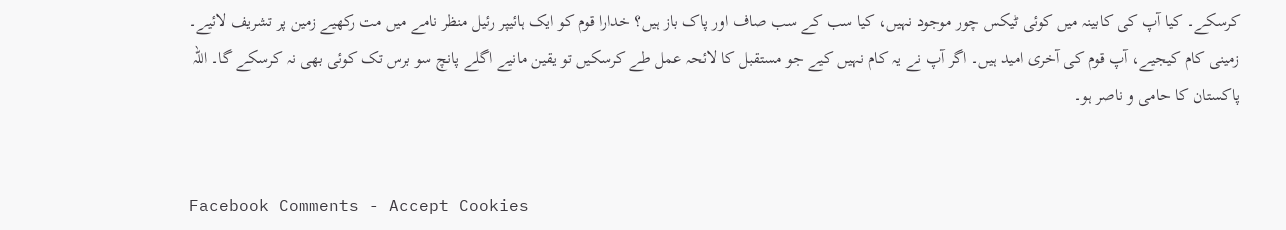کرسکے۔ کیا آپ کی کابینہ میں کوئی ٹیکس چور موجود نہیں، کیا سب کے سب صاف اور پاک باز ہیں؟ خدارا قوم کو ایک ہائیپر رئیل منظر نامے میں مت رکھیے زمین پر تشریف لائیے۔ زمینی کام کیجیے، آپ قوم کی آخری امید ہیں۔ اگر آپ نے یہ کام نہیں کیے جو مستقبل کا لائحہ عمل طے کرسکیں تو یقین مانیے اگلے پانچ سو برس تک کوئی بھی نہ کرسکے گا۔ اللہ پاکستان کا حامی و ناصر ہو۔


Facebook Comments - Accept Cookies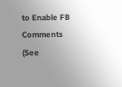to Enable FB Comments (See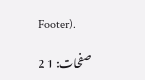Footer).

صفحات: 1 2